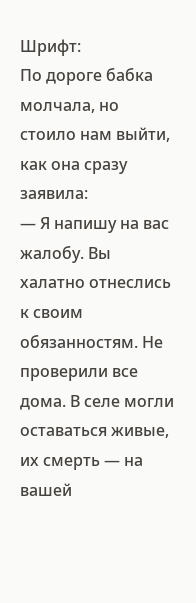Шрифт:
По дороге бабка молчала, но стоило нам выйти, как она сразу заявила:
— Я напишу на вас жалобу. Вы халатно отнеслись к своим обязанностям. Не проверили все дома. В селе могли оставаться живые, их смерть — на вашей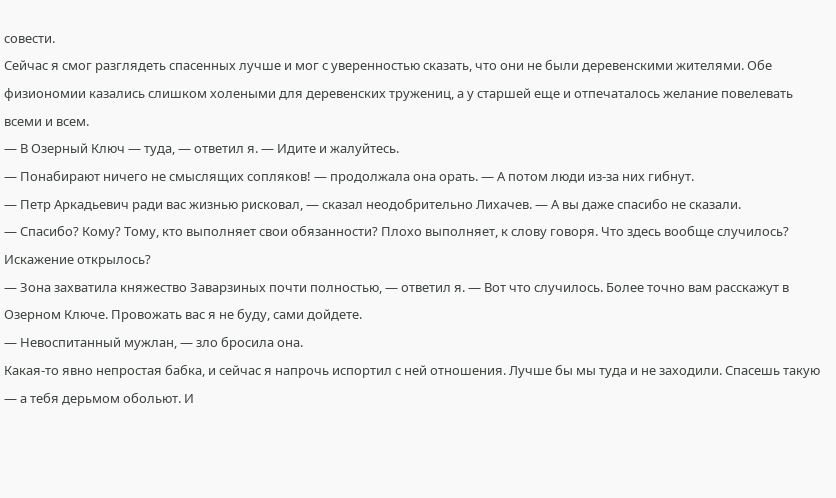совести.
Сейчас я смог разглядеть спасенных лучше и мог с уверенностью сказать, что они не были деревенскими жителями. Обе физиономии казались слишком холеными для деревенских тружениц, а у старшей еще и отпечаталось желание повелевать всеми и всем.
— В Озерный Ключ — туда, — ответил я. — Идите и жалуйтесь.
— Понабирают ничего не смыслящих сопляков! — продолжала она орать. — А потом люди из-за них гибнут.
— Петр Аркадьевич ради вас жизнью рисковал, — сказал неодобрительно Лихачев. — А вы даже спасибо не сказали.
— Спасибо? Кому? Тому, кто выполняет свои обязанности? Плохо выполняет, к слову говоря. Что здесь вообще случилось? Искажение открылось?
— Зона захватила княжество Заварзиных почти полностью, — ответил я. — Вот что случилось. Более точно вам расскажут в Озерном Ключе. Провожать вас я не буду, сами дойдете.
— Невоспитанный мужлан, — зло бросила она.
Какая-то явно непростая бабка, и сейчас я напрочь испортил с ней отношения. Лучше бы мы туда и не заходили. Спасешь такую — а тебя дерьмом обольют. И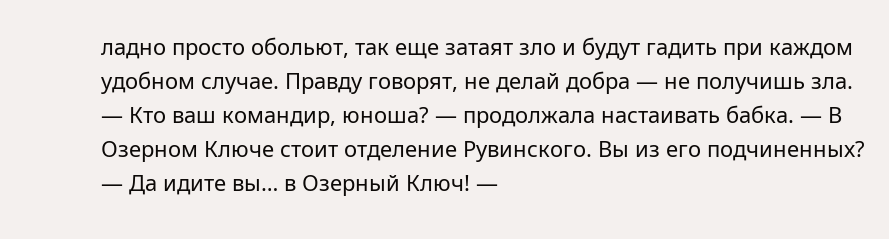ладно просто обольют, так еще затаят зло и будут гадить при каждом удобном случае. Правду говорят, не делай добра — не получишь зла.
— Кто ваш командир, юноша? — продолжала настаивать бабка. — В Озерном Ключе стоит отделение Рувинского. Вы из его подчиненных?
— Да идите вы… в Озерный Ключ! —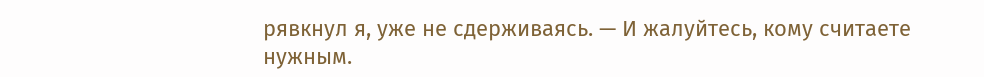рявкнул я, уже не сдерживаясь. — И жалуйтесь, кому считаете нужным.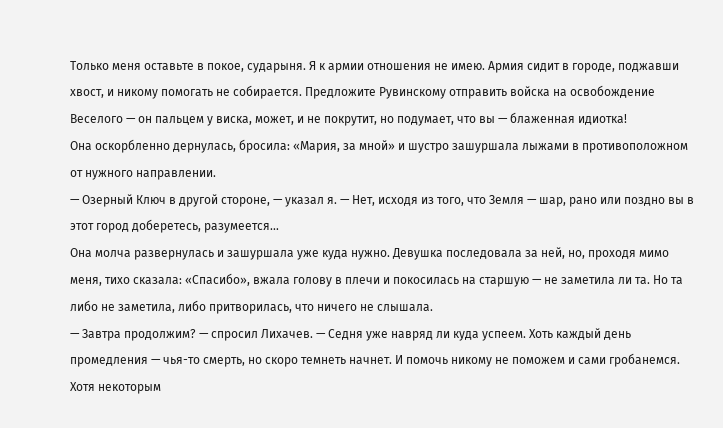Только меня оставьте в покое, сударыня. Я к армии отношения не имею. Армия сидит в городе, поджавши хвост, и никому помогать не собирается. Предложите Рувинскому отправить войска на освобождение Веселого — он пальцем у виска, может, и не покрутит, но подумает, что вы — блаженная идиотка!
Она оскорбленно дернулась, бросила: «Мария, за мной» и шустро зашуршала лыжами в противоположном от нужного направлении.
— Озерный Ключ в другой стороне, — указал я. — Нет, исходя из того, что Земля — шар, рано или поздно вы в этот город доберетесь, разумеется…
Она молча развернулась и зашуршала уже куда нужно. Девушка последовала за ней, но, проходя мимо меня, тихо сказала: «Спасибо», вжала голову в плечи и покосилась на старшую — не заметила ли та. Но та либо не заметила, либо притворилась, что ничего не слышала.
— Завтра продолжим? — спросил Лихачев. — Седня уже навряд ли куда успеем. Хоть каждый день промедления — чья-то смерть, но скоро темнеть начнет. И помочь никому не поможем и сами гробанемся. Хотя некоторым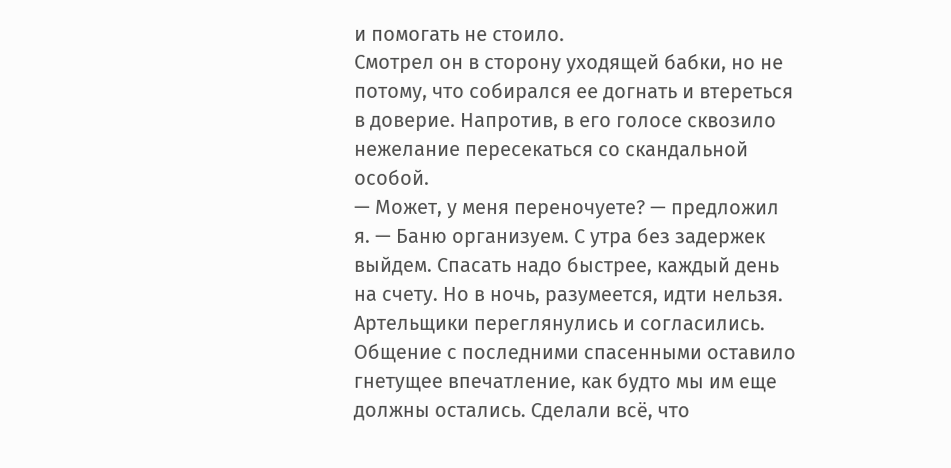и помогать не стоило.
Смотрел он в сторону уходящей бабки, но не потому, что собирался ее догнать и втереться в доверие. Напротив, в его голосе сквозило нежелание пересекаться со скандальной особой.
— Может, у меня переночуете? — предложил я. — Баню организуем. С утра без задержек выйдем. Спасать надо быстрее, каждый день на счету. Но в ночь, разумеется, идти нельзя.
Артельщики переглянулись и согласились. Общение с последними спасенными оставило гнетущее впечатление, как будто мы им еще должны остались. Сделали всё, что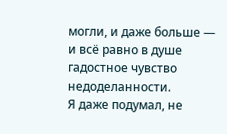могли, и даже больше — и всё равно в душе гадостное чувство недоделанности.
Я даже подумал, не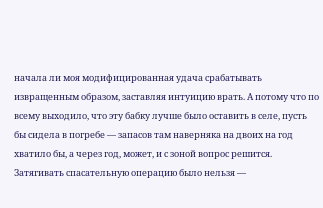начала ли моя модифицированная удача срабатывать извращенным образом, заставляя интуицию врать. А потому что по всему выходило, что эту бабку лучше было оставить в селе, пусть бы сидела в погребе — запасов там наверняка на двоих на год хватило бы, а через год, может, и с зоной вопрос решится. Затягивать спасательную операцию было нельзя —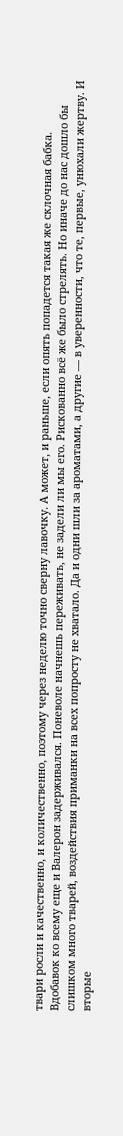твари росли и качественно, и количественно, поэтому через неделю точно сверну лавочку. А может, и раньше, если опять попадется такая же склочная бабка.
Вдобавок ко всему еще и Валерон задерживался. Поневоле начнешь переживать, не задели ли мы его. Рискованно всё же было стрелять. Но иначе до нас дошло бы слишком много тварей, воздействия приманки на всех попросту не хватало. Да и одни шли за ароматами, а другие — в уверенности, что те, первые, унюхали жертву. И вторые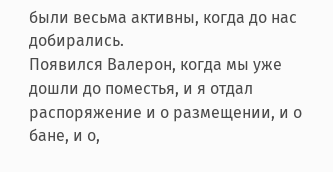были весьма активны, когда до нас добирались.
Появился Валерон, когда мы уже дошли до поместья, и я отдал распоряжение и о размещении, и о бане, и о,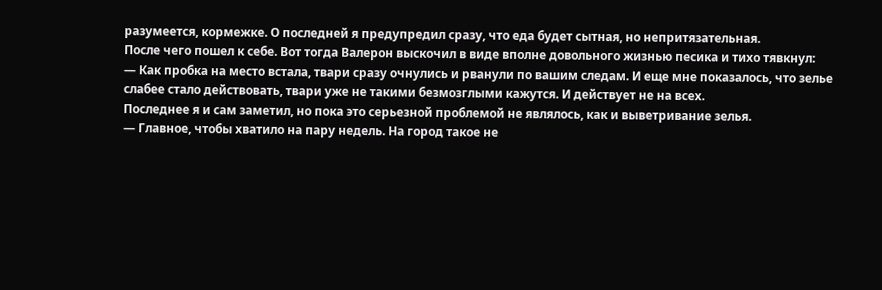разумеется, кормежке. О последней я предупредил сразу, что еда будет сытная, но непритязательная.
После чего пошел к себе. Вот тогда Валерон выскочил в виде вполне довольного жизнью песика и тихо тявкнул:
— Как пробка на место встала, твари сразу очнулись и рванули по вашим следам. И еще мне показалось, что зелье слабее стало действовать, твари уже не такими безмозглыми кажутся. И действует не на всех.
Последнее я и сам заметил, но пока это серьезной проблемой не являлось, как и выветривание зелья.
— Главное, чтобы хватило на пару недель. На город такое не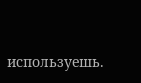используешь.